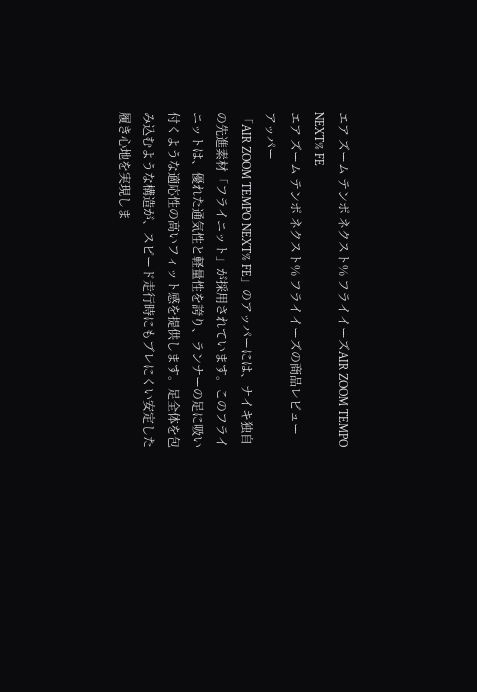エア ズーム テンポ ネクスト% フライイーズAIR ZOOM TEMPO NEXT% FE
エア ズーム テンポ ネクスト% フライイーズの商品レビュー
アッパー
「AIR ZOOM TEMPO NEXT% FE」のアッパーには、ナイキ独自の先進素材「フライニット」が採用されています。このフライニットは、優れた通気性と軽量性を誇り、ランナーの足に吸い付くような適応性の高いフィット感を提供します。足全体を包み込むような構造が、スピード走行時にもブレにくい安定した履き心地を実現しま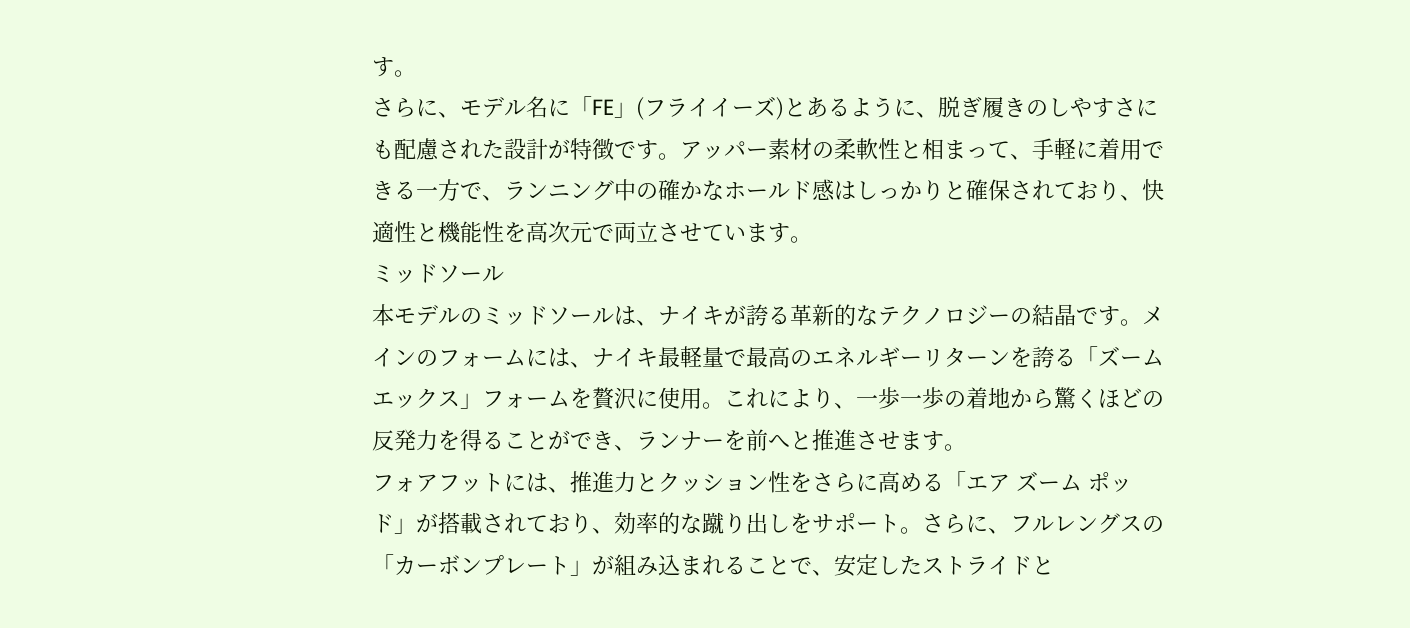す。
さらに、モデル名に「FE」(フライイーズ)とあるように、脱ぎ履きのしやすさにも配慮された設計が特徴です。アッパー素材の柔軟性と相まって、手軽に着用できる一方で、ランニング中の確かなホールド感はしっかりと確保されており、快適性と機能性を高次元で両立させています。
ミッドソール
本モデルのミッドソールは、ナイキが誇る革新的なテクノロジーの結晶です。メインのフォームには、ナイキ最軽量で最高のエネルギーリターンを誇る「ズームエックス」フォームを贅沢に使用。これにより、一歩一歩の着地から驚くほどの反発力を得ることができ、ランナーを前へと推進させます。
フォアフットには、推進力とクッション性をさらに高める「エア ズーム ポッド」が搭載されており、効率的な蹴り出しをサポート。さらに、フルレングスの「カーボンプレート」が組み込まれることで、安定したストライドと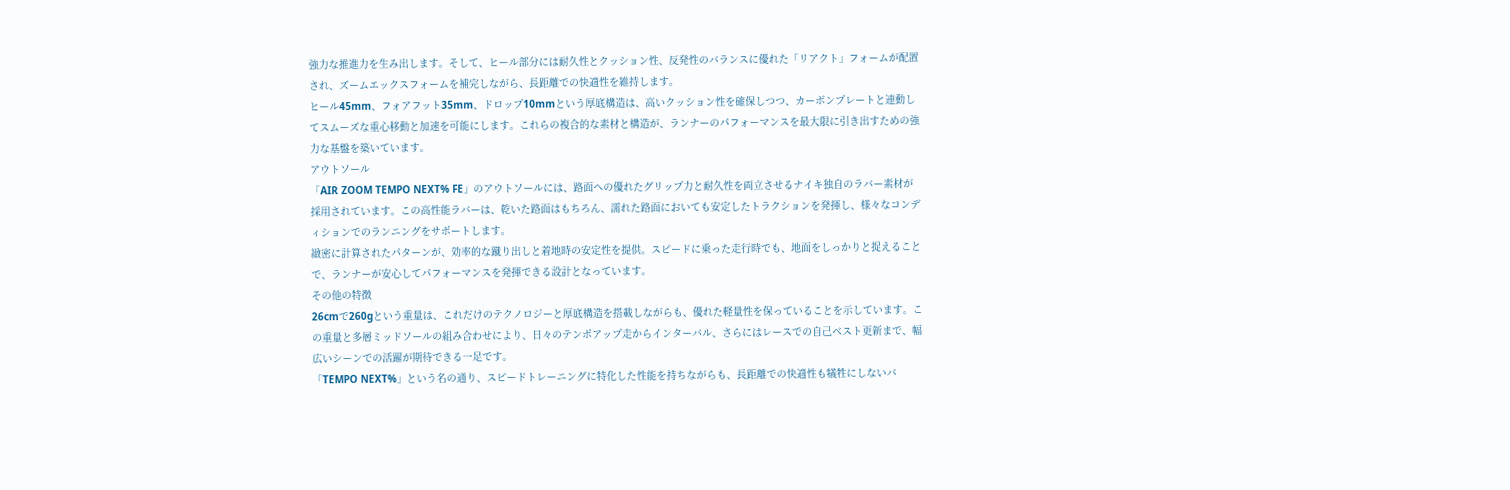強力な推進力を生み出します。そして、ヒール部分には耐久性とクッション性、反発性のバランスに優れた「リアクト」フォームが配置され、ズームエックスフォームを補完しながら、長距離での快適性を維持します。
ヒール45mm、フォアフット35mm、ドロップ10mmという厚底構造は、高いクッション性を確保しつつ、カーボンプレートと連動してスムーズな重心移動と加速を可能にします。これらの複合的な素材と構造が、ランナーのパフォーマンスを最大限に引き出すための強力な基盤を築いています。
アウトソール
「AIR ZOOM TEMPO NEXT% FE」のアウトソールには、路面への優れたグリップ力と耐久性を両立させるナイキ独自のラバー素材が採用されています。この高性能ラバーは、乾いた路面はもちろん、濡れた路面においても安定したトラクションを発揮し、様々なコンディションでのランニングをサポートします。
緻密に計算されたパターンが、効率的な蹴り出しと着地時の安定性を提供。スピードに乗った走行時でも、地面をしっかりと捉えることで、ランナーが安心してパフォーマンスを発揮できる設計となっています。
その他の特徴
26cmで260gという重量は、これだけのテクノロジーと厚底構造を搭載しながらも、優れた軽量性を保っていることを示しています。この重量と多層ミッドソールの組み合わせにより、日々のテンポアップ走からインターバル、さらにはレースでの自己ベスト更新まで、幅広いシーンでの活躍が期待できる一足です。
「TEMPO NEXT%」という名の通り、スピードトレーニングに特化した性能を持ちながらも、長距離での快適性も犠牲にしないバ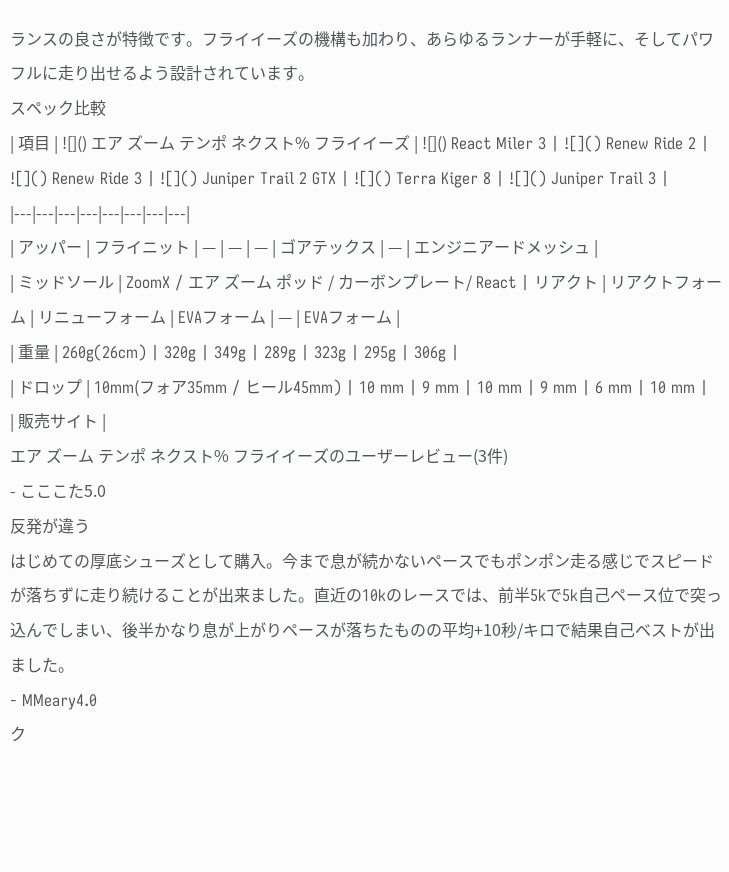ランスの良さが特徴です。フライイーズの機構も加わり、あらゆるランナーが手軽に、そしてパワフルに走り出せるよう設計されています。
スペック比較
| 項目 | ![]() エア ズーム テンポ ネクスト% フライイーズ | ![]() React Miler 3 | ![]() Renew Ride 2 | ![]() Renew Ride 3 | ![]() Juniper Trail 2 GTX | ![]() Terra Kiger 8 | ![]() Juniper Trail 3 |
|---|---|---|---|---|---|---|---|
| アッパー | フライニット | — | — | — | ゴアテックス | — | エンジニアードメッシュ |
| ミッドソール | ZoomX / エア ズーム ポッド / カーボンプレート/ React | リアクト | リアクトフォーム | リニューフォーム | EVAフォーム | — | EVAフォーム |
| 重量 | 260g(26cm) | 320g | 349g | 289g | 323g | 295g | 306g |
| ドロップ | 10mm(フォア35mm / ヒール45mm) | 10 mm | 9 mm | 10 mm | 9 mm | 6 mm | 10 mm |
| 販売サイト |
エア ズーム テンポ ネクスト% フライイーズのユーザーレビュー(3件)
- こここた5.0
反発が違う
はじめての厚底シューズとして購入。今まで息が続かないペースでもポンポン走る感じでスピードが落ちずに走り続けることが出来ました。直近の10kのレースでは、前半5kで5k自己ペース位で突っ込んでしまい、後半かなり息が上がりペースが落ちたものの平均+10秒/キロで結果自己ベストが出ました。
- MMeary4.0
ク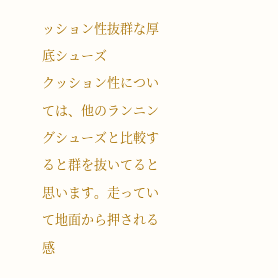ッション性抜群な厚底シューズ
クッション性については、他のランニングシューズと比較すると群を抜いてると思います。走っていて地面から押される感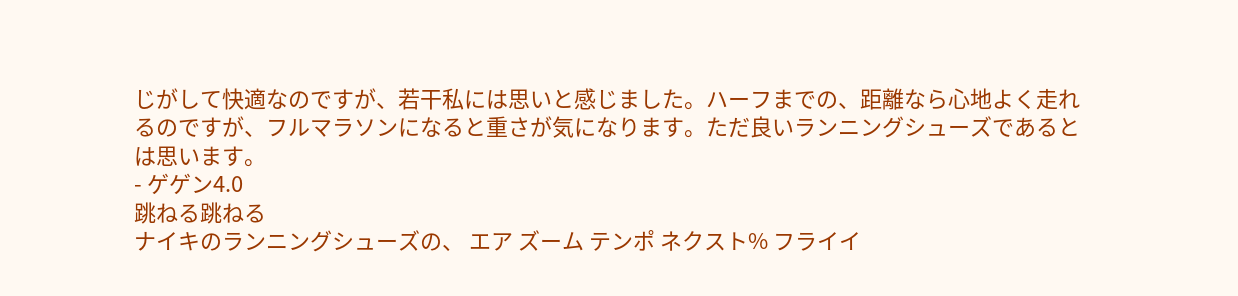じがして快適なのですが、若干私には思いと感じました。ハーフまでの、距離なら心地よく走れるのですが、フルマラソンになると重さが気になります。ただ良いランニングシューズであるとは思います。
- ゲゲン4.0
跳ねる跳ねる
ナイキのランニングシューズの、 エア ズーム テンポ ネクスト% フライイ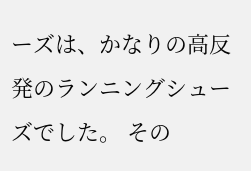ーズは、かなりの高反発のランニングシューズでした。 その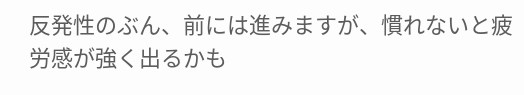反発性のぶん、前には進みますが、慣れないと疲労感が強く出るかも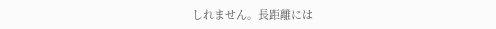しれません。長距離には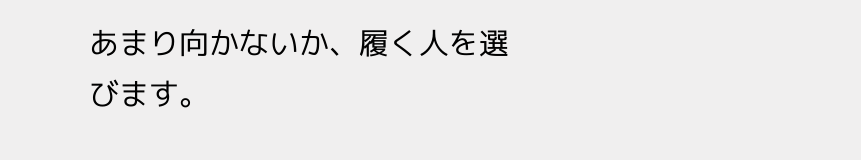あまり向かないか、履く人を選びます。